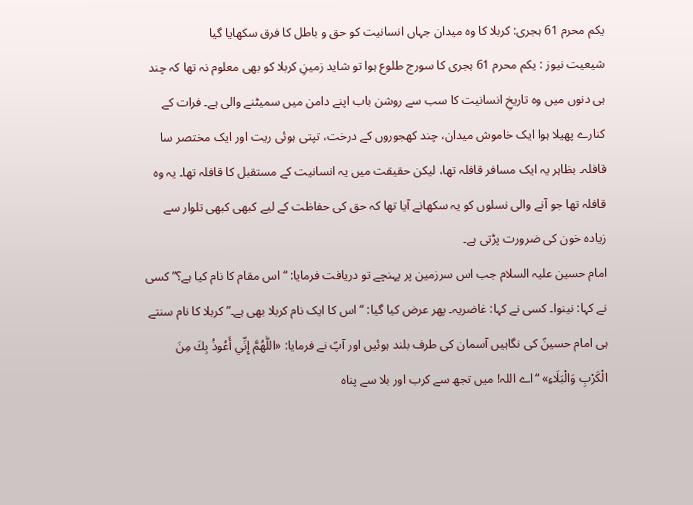یکم محرم 61 ہجری: کربلا کا وہ میدان جہاں انسانیت کو حق و باطل کا فرق سکھایا گیا
شیعیت نیوز : یکم محرم 61 ہجری کا سورج طلوع ہوا تو شاید زمینِ کربلا کو بھی معلوم نہ تھا کہ چند ہی دنوں میں وہ تاریخِ انسانیت کا سب سے روشن باب اپنے دامن میں سمیٹنے والی ہے۔ فرات کے کنارے پھیلا ہوا ایک خاموش میدان، چند کھجوروں کے درخت، تپتی ہوئی ریت اور ایک مختصر سا قافلہ۔ بظاہر یہ ایک مسافر قافلہ تھا، لیکن حقیقت میں یہ انسانیت کے مستقبل کا قافلہ تھا۔ یہ وہ قافلہ تھا جو آنے والی نسلوں کو یہ سکھانے آیا تھا کہ حق کی حفاظت کے لیے کبھی کبھی تلوار سے زیادہ خون کی ضرورت پڑتی ہے۔
امام حسین علیہ السلام جب اس سرزمین پر پہنچے تو دریافت فرمایا: “اس مقام کا نام کیا ہے؟” کسی نے کہا: نینوا۔ کسی نے کہا: غاضریہ۔ پھر عرض کیا گیا: “اس کا ایک نام کربلا بھی ہے۔” کربلا کا نام سنتے ہی امام حسینؑ کی نگاہیں آسمان کی طرف بلند ہوئیں اور آپؑ نے فرمایا: «اللّٰهُمَّ إِنِّي أَعُوذُ بِكَ مِنَ الْكَرْبِ وَالْبَلَاءِ» “اے اللہ! میں تجھ سے کرب اور بلا سے پناہ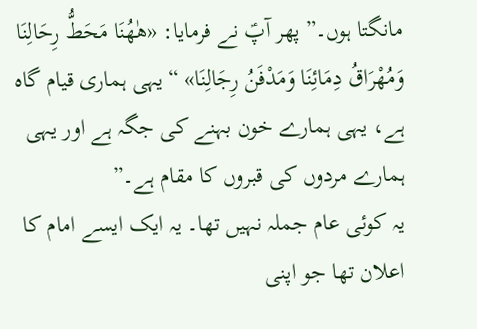مانگتا ہوں۔” پھر آپؑ نے فرمایا: «هٰهُنَا مَحَطُّ رِحَالِنَا وَمُهْرَاقُ دِمَائِنَا وَمَدْفَنُ رِجَالِنَا» “یہی ہماری قیام گاہ ہے، یہی ہمارے خون بہنے کی جگہ ہے اور یہی ہمارے مردوں کی قبروں کا مقام ہے۔”
یہ کوئی عام جملہ نہیں تھا۔ یہ ایک ایسے امام کا اعلان تھا جو اپنی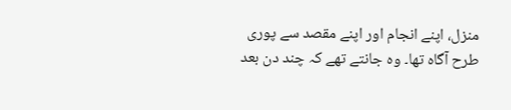منزل، اپنے انجام اور اپنے مقصد سے پوری طرح آگاہ تھا۔ وہ جانتے تھے کہ چند دن بعد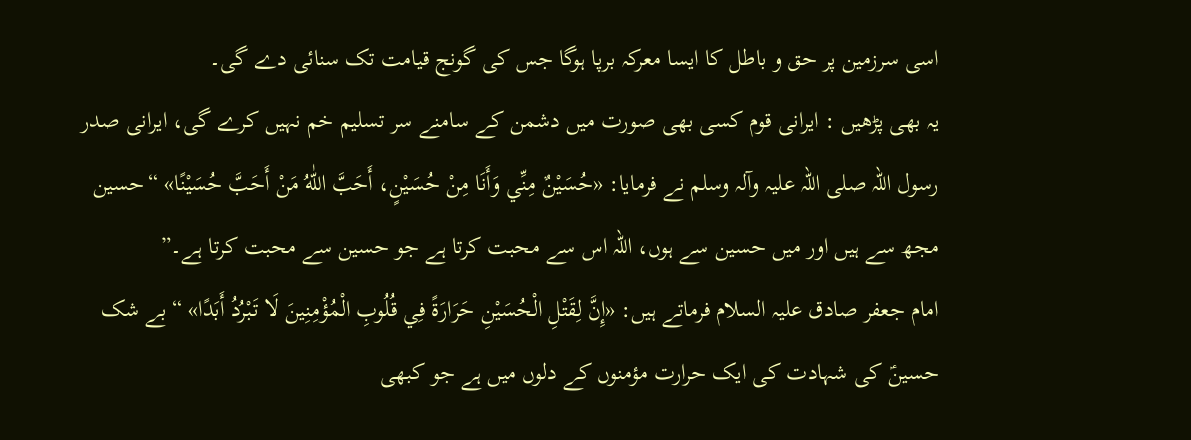اسی سرزمین پر حق و باطل کا ایسا معرکہ برپا ہوگا جس کی گونج قیامت تک سنائی دے گی۔
یہ بھی پڑھیں : ایرانی قوم کسی بھی صورت میں دشمن کے سامنے سر تسلیم خم نہیں کرے گی، ایرانی صدر
رسول اللہ صلی اللہ علیہ وآلہ وسلم نے فرمایا: «حُسَيْنٌ مِنِّي وَأَنَا مِنْ حُسَيْنٍ، أَحَبَّ اللّٰهُ مَنْ أَحَبَّ حُسَيْنًا» “حسین مجھ سے ہیں اور میں حسین سے ہوں، اللہ اس سے محبت کرتا ہے جو حسین سے محبت کرتا ہے۔”
امام جعفر صادق علیہ السلام فرماتے ہیں: «إِنَّ لِقَتْلِ الْحُسَيْنِ حَرَارَةً فِي قُلُوبِ الْمُؤْمِنِينَ لَا تَبْرُدُ أَبَدًا» “بے شک حسینؑ کی شہادت کی ایک حرارت مؤمنوں کے دلوں میں ہے جو کبھی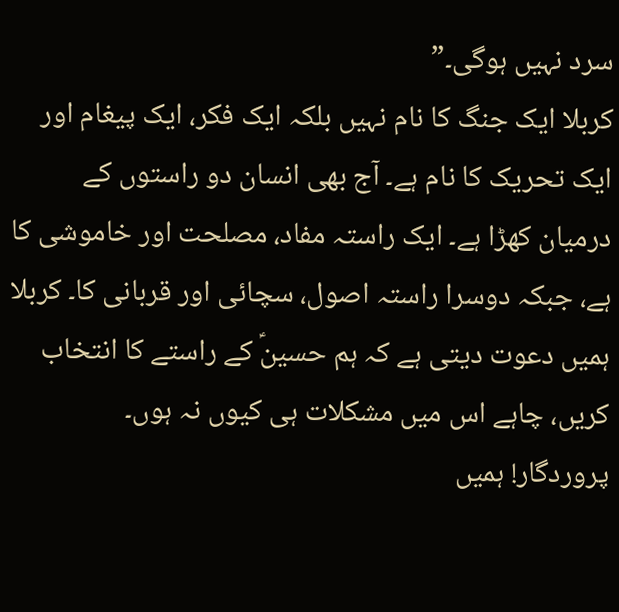سرد نہیں ہوگی۔”
کربلا ایک جنگ کا نام نہیں بلکہ ایک فکر، ایک پیغام اور ایک تحریک کا نام ہے۔ آج بھی انسان دو راستوں کے درمیان کھڑا ہے۔ ایک راستہ مفاد، مصلحت اور خاموشی کا ہے، جبکہ دوسرا راستہ اصول، سچائی اور قربانی کا۔ کربلا ہمیں دعوت دیتی ہے کہ ہم حسینؑ کے راستے کا انتخاب کریں، چاہے اس میں مشکلات ہی کیوں نہ ہوں۔
پروردگار! ہمیں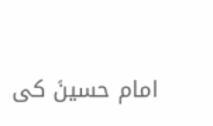امام حسینؑ کی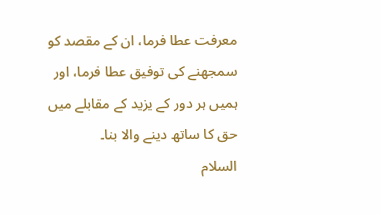معرفت عطا فرما، ان کے مقصد کو سمجھنے کی توفیق عطا فرما، اور ہمیں ہر دور کے یزید کے مقابلے میں حق کا ساتھ دینے والا بنا۔
السلام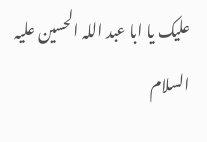علیک یا ابا عبد اللہ الحسین علیہ السلام